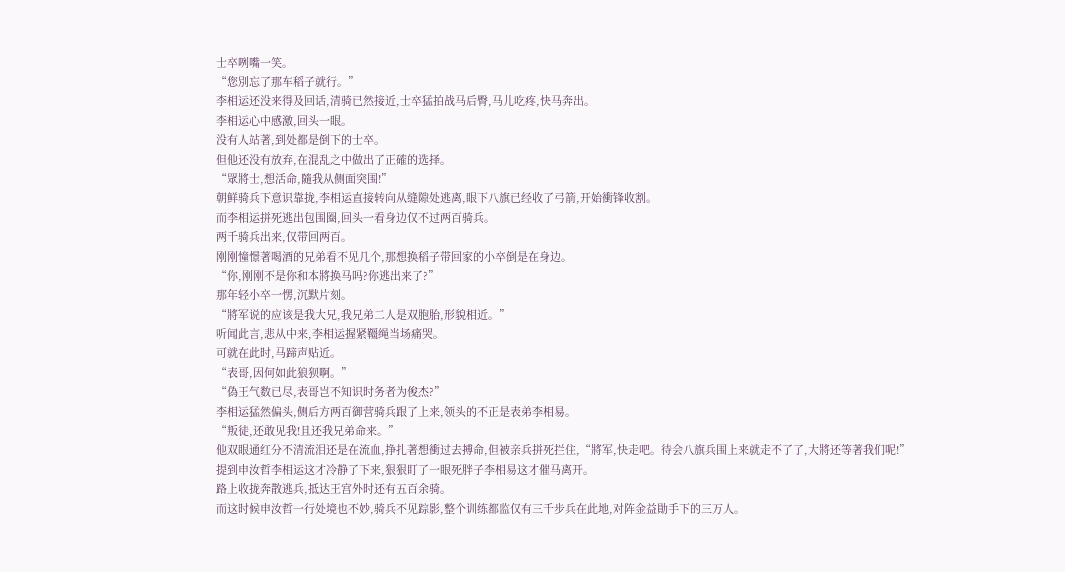士卒咧嘴一笑。
“您別忘了那车稻子就行。”
李相运还没来得及回话,清骑已然接近,士卒猛拍战马后臀,马儿吃疼,快马奔出。
李相运心中感激,回头一眼。
没有人站著,到处都是倒下的士卒。
但他还没有放弃,在混乱之中做出了正確的选择。
“眾將士,想活命,隨我从侧面突围!”
朝鲜骑兵下意识靠拢,李相运直接转向从缝隙处逃离,眼下八旗已经收了弓箭,开始衝锋收割。
而李相运拼死逃出包围圈,回头一看身边仅不过两百骑兵。
两千骑兵出来,仅带回两百。
刚刚憧憬著喝酒的兄弟看不见几个,那想换稻子带回家的小卒倒是在身边。
“你,刚刚不是你和本將换马吗?你逃出来了?”
那年轻小卒一愣,沉默片刻。
“將军说的应该是我大兄,我兄弟二人是双胞胎,形貌相近。”
听闻此言,悲从中来,李相运握紧韁绳当场痛哭。
可就在此时,马蹄声贴近。
“表哥,因何如此狼狈啊。”
“偽王气数已尽,表哥岂不知识时务者为俊杰?”
李相运猛然偏头,侧后方两百御营骑兵跟了上来,领头的不正是表弟李相易。
“叛徒,还敢见我!且还我兄弟命来。”
他双眼通红分不清流泪还是在流血,挣扎著想衝过去搏命,但被亲兵拼死拦住,“將军,快走吧。待会八旗兵围上来就走不了了,大將还等著我们呢!”
提到申汝哲李相运这才冷静了下来,狠狠盯了一眼死胖子李相易这才催马离开。
路上收拢奔散逃兵,抵达王宫外时还有五百余骑。
而这时候申汝哲一行处境也不妙,骑兵不见踪影,整个训练都监仅有三千步兵在此地,对阵金益勛手下的三万人。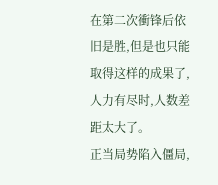在第二次衝锋后依旧是胜,但是也只能取得这样的成果了,人力有尽时,人数差距太大了。
正当局势陷入僵局,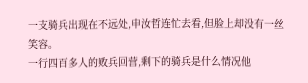一支骑兵出现在不远处,申汝哲连忙去看,但脸上却没有一丝笑容。
一行四百多人的败兵回营,剩下的骑兵是什么情况他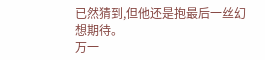已然猜到,但他还是抱最后一丝幻想期待。
万一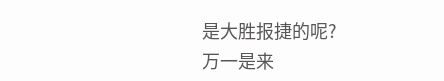是大胜报捷的呢?
万一是来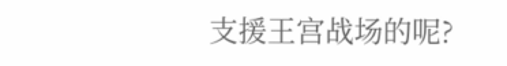支援王宫战场的呢?